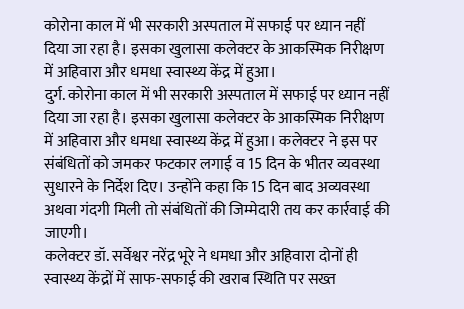कोरोना काल में भी सरकारी अस्पताल में सफाई पर ध्यान नहीं दिया जा रहा है। इसका खुलासा कलेक्टर के आकस्मिक निरीक्षण में अहिवारा और धमधा स्वास्थ्य केंद्र में हुआ।
दुर्ग. कोरोना काल में भी सरकारी अस्पताल में सफाई पर ध्यान नहीं दिया जा रहा है। इसका खुलासा कलेक्टर के आकस्मिक निरीक्षण में अहिवारा और धमधा स्वास्थ्य केंद्र में हुआ। कलेक्टर ने इस पर संबंधितों को जमकर फटकार लगाई व 15 दिन के भीतर व्यवस्था सुधारने के निर्देश दिए। उन्होंने कहा कि 15 दिन बाद अव्यवस्था अथवा गंदगी मिली तो संबंधितों की जिम्मेदारी तय कर कार्रवाई की जाएगी।
कलेक्टर डॉ. सर्वेश्वर नरेंद्र भूरे ने धमधा और अहिवारा दोनों ही स्वास्थ्य केंद्रों में साफ-सफाई की खराब स्थिति पर सख्त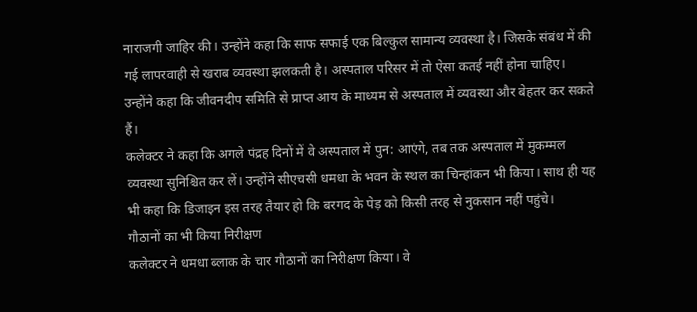नाराजगी जाहिर की। उन्होंने कहा कि साफ सफाई एक बिल्कुल सामान्य व्यवस्था है। जिसके संबंध में की गई लापरवाही से खराब व्यवस्था झलकती है। अस्पताल परिसर में तो ऐसा कतई नहीं होना चाहिए। उन्होंने कहा कि जीवनदीप समिति से प्राप्त आय के माध्यम से अस्पताल में व्यवस्था और बेहतर कर सकते हैं।
कलेक्टर ने कहा कि अगले पंद्रह दिनों में वे अस्पताल में पुन: आएंगे, तब तक अस्पताल में मुकम्मल व्यवस्था सुनिश्चित कर लें। उन्होंने सीएचसी धमधा के भवन के स्थल का चिन्हांकन भी किया। साथ ही यह भी कहा कि डिजाइन इस तरह तैयार हो कि बरगद के पेड़ को किसी तरह से नुकसान नहीं पहुंचे।
गौठानों का भी किया निरीक्षण
कलेक्टर ने धमधा ब्लाक के चार गौठानों का निरीक्षण किया। वे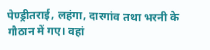पेण्ड्रीतराई, लहंगा, दारगांव तथा भरनी के गौठान में गए। वहां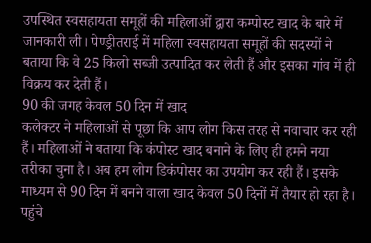उपस्थित स्वसहायता समूहों की महिलाओं द्वारा कम्पोस्ट खाद के बारे में जानकारी ली। पेण्ड्रीतराई में महिला स्वसहायता समूहों की सदस्यों ने बताया कि वे 25 किलो सब्जी उत्पादित कर लेती हैं और इसका गांव में ही विक्रय कर देती हैं।
90 की जगह केवल 50 दिन में खाद
कलेक्टर ने महिलाओं से पूछा कि आप लोग किस तरह से नवाचार कर रही हैं। महिलाओं ने बताया कि कंपोस्ट खाद बनाने के लिए ही हमने नया तरीका चुना है। अब हम लोग डिकंपोसर का उपयोग कर रही हैं। इसके माध्यम से 90 दिन में बनने वाला खाद केवल 50 दिनों में तैयार हो रहा है।
पहुंचे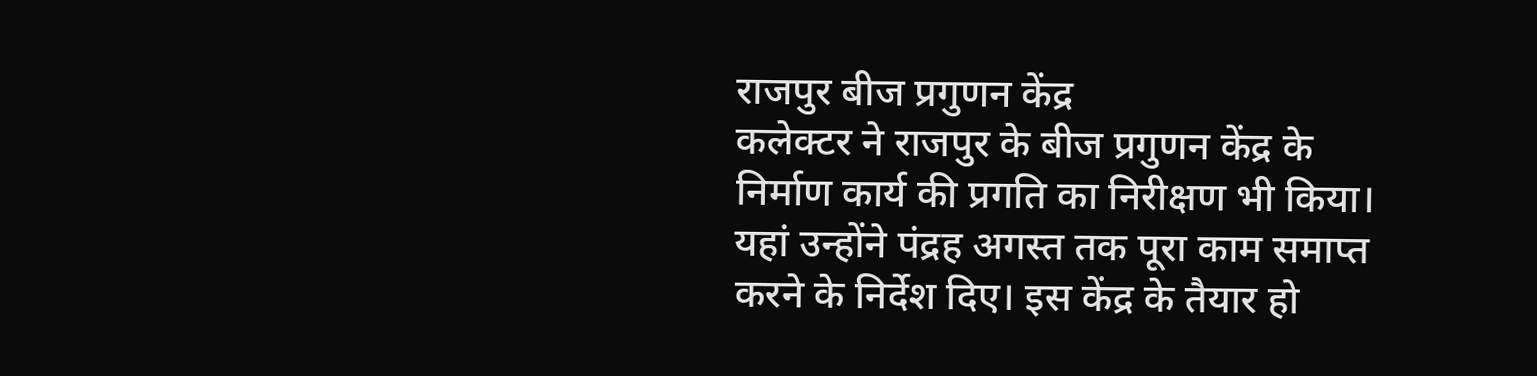राजपुर बीज प्रगुणन केंद्र
कलेक्टर ने राजपुर के बीज प्रगुणन केंद्र के निर्माण कार्य की प्रगति का निरीक्षण भी किया। यहां उन्होंने पंद्रह अगस्त तक पूरा काम समाप्त करने के निर्देश दिए। इस केंद्र के तैयार हो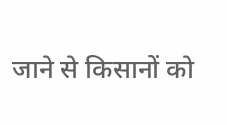जाने से किसानों को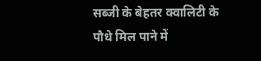सब्जी के बेहतर क्वालिटी के पौधे मिल पाने में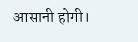आसानी होगी।